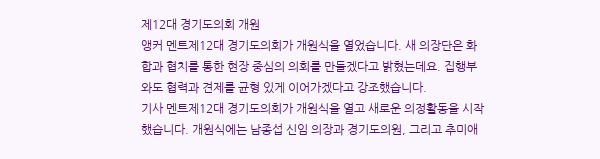제12대 경기도의회 개원
앵커 멘트제12대 경기도의회가 개원식을 열었습니다. 새 의장단은 화합과 협치를 통한 현장 중심의 의회를 만들겠다고 밝혔는데요. 집행부와도 협력과 견제를 균형 있게 이어가겠다고 강조했습니다.
기사 멘트제12대 경기도의회가 개원식을 열고 새로운 의정활동을 시작했습니다. 개원식에는 남종섭 신임 의장과 경기도의원, 그리고 추미애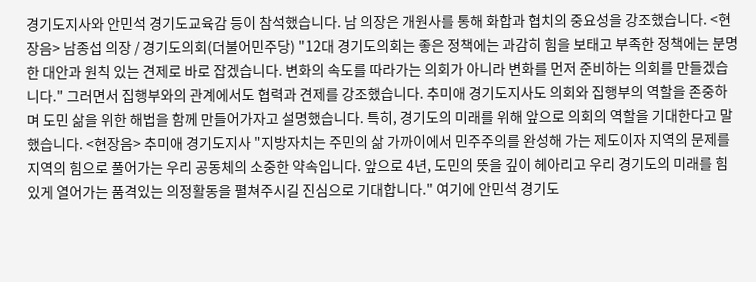경기도지사와 안민석 경기도교육감 등이 참석했습니다. 남 의장은 개원사를 통해 화합과 협치의 중요성을 강조했습니다. <현장음> 남종섭 의장 / 경기도의회(더불어민주당) "12대 경기도의회는 좋은 정책에는 과감히 힘을 보태고 부족한 정책에는 분명한 대안과 원칙 있는 견제로 바로 잡겠습니다. 변화의 속도를 따라가는 의회가 아니라 변화를 먼저 준비하는 의회를 만들겠습니다." 그러면서 집행부와의 관계에서도 협력과 견제를 강조했습니다. 추미애 경기도지사도 의회와 집행부의 역할을 존중하며 도민 삶을 위한 해법을 함께 만들어가자고 설명했습니다. 특히, 경기도의 미래를 위해 앞으로 의회의 역할을 기대한다고 말했습니다. <현장음> 추미애 경기도지사 "지방자치는 주민의 삶 가까이에서 민주주의를 완성해 가는 제도이자 지역의 문제를 지역의 힘으로 풀어가는 우리 공동체의 소중한 약속입니다. 앞으로 4년, 도민의 뜻을 깊이 헤아리고 우리 경기도의 미래를 힘 있게 열어가는 품격있는 의정활동을 펼쳐주시길 진심으로 기대합니다." 여기에 안민석 경기도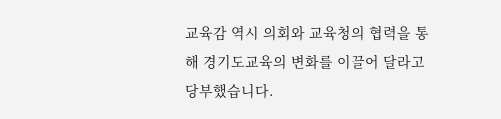교육감 역시 의회와 교육청의 협력을 통해 경기도교육의 변화를 이끌어 달라고 당부했습니다.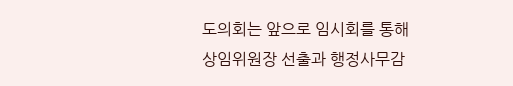도의회는 앞으로 임시회를 통해 상임위원장 선출과 행정사무감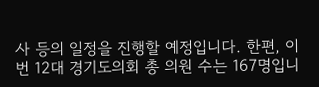사 등의 일정을 진행할 예정입니다. 한편, 이번 12대 경기도의회 총 의원 수는 167명입니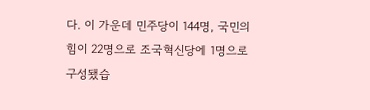다. 이 가운데 민주당이 144명, 국민의힘이 22명으로 조국혁신당에 1명으로 구성됐습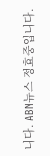니다. ABN뉴스 정효중입니다.